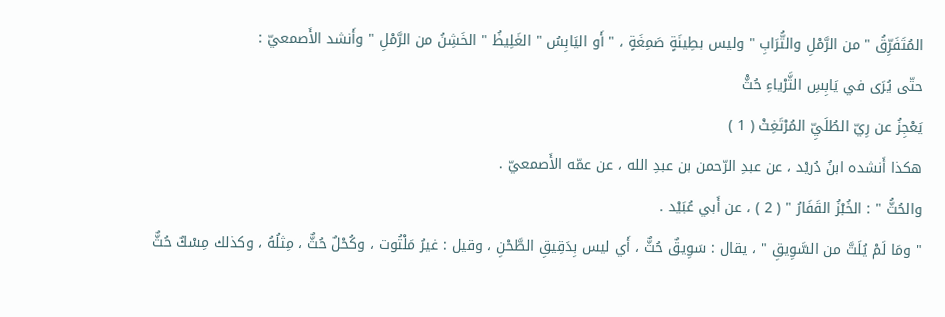المُتَفَرِّقُ " من الرَّمْلِ والتُّرَابِ " وليس بطِينَةٍ صَمِغَةٍ ، " أَو اليَابِسُ " الغَلِيظُ " الخَشِنُ من الرَّمْلِ " وأَنشد الأَصمعيّ :
حتّى يُرَى في يَابِسِ الثَّرْياءِ حُثّْ
يَعْجِزُ عن رِيّ الطُلَيِّ المُرْتَغِثْ ( 1 )
هكذا أَنشده ابنُ دُريْد ، عن عبدِ الرّحمن بن عبدِ الله ، عن عمّه الأَصمعيّ .
والحُثُّ " : الخُبْزُ القَفَارُ " ( 2 ) ، عن أَبي عُبَيْد .
" ومَا لَمْ يُلَتَّ من السَّوِيقِ " ، يقال : سَوِيقٌ حُثٌّ ، أَي ليس بِدَقِيقِ الطَّحْنِ ، وقيل : غيرُ مَلْتُوت ، وكُحْلٌ حُثٌّ ، مِثلُهُ ، وكذلك مِسْكٌ حُثٌّ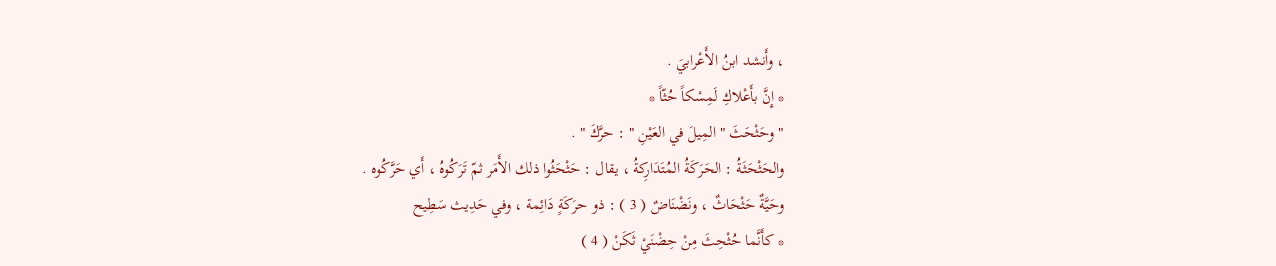، وأَنشد ابنُ الأَعْرابيَ .
* إِنَّ بأَعْلاكِ لَمِسْكاً حُثّاً *
" وحَثْحَثَ " المِيلَ في العَيْنِ " : حرَّكَ " .
والحَثْحَثَةُ : الحَرَكَةُ المُتَدَارِكةُ ، يقال : حَثْحَثُوا ذلك الأَمَر ثمّ تَرَكُوهُ ، أَي حَرَّكُوه .
وحَيَّةٌ حَثْحَاثٌ ، ونَضْنَاضٌ ( 3 ) : ذو حرَكَةٍ دَائِمة ، وفي حَدِيث سَطِيح
* كأَنَّما حُثْحِثَ مِنْ حِضْنَيْ ثَكَنْ ( 4 )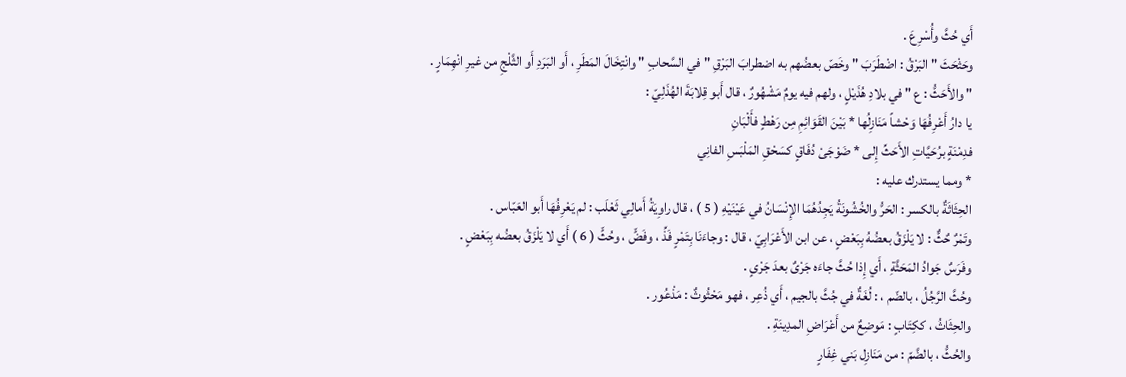أَي حُثَّ وأُسْرِعَ .
وحَثْحَثَ " البَرْقُ : اضْطَرَبَ " وخَصّ بعضُهم به اضطرابَ البَرْقِ " في السَّحابِ " وانْتِخَالَ المَطَرِ ، أَو البَرَدِ أَو الثَّلْجِ من غيرِ انْهِمَارٍ .
" والأَحَثُّ : ع " في بلادِ هُذَيْلٍ ، ولهم فيه يومٌ مَشْهُورٌ ، قال أَبو قِلابَةَ الهُذَلِيّ :
يا دارُ أَعْرِفُهَا وَحْشاً مَنَازِلُها * بَيْنَ القَوَائِمِ مِن رَهْطٍ فأَلْبَانِ
فدِمْنَةٍ برُحَيَّاتِ الأَحَثِّ إِلى * ضَوْجَىْ دُفَاقٍ كسَحْقِ المَلْبَسِ الفانِي
* ومما يستدرك عليه :
الحِثَاثَةٌ بالكسر : الحَرُّ والخُشُونَةُ يَجِدُهُمَا الإِنْسَانُ في عَيْنَيْهِ ( 5 ) ، قال راوِيَةُ أَمالِي ثَعْلَب : لم يَعْرِفُهَا أَبو العَبّاس .
وتَمْرٌ حٌثٌّ : لا يَلْزَقُ بعضُهُ بِبَعْضٍ ، عن ابن الأَعْرَابِيّ ، قال : وجاءَنَا بِتَمْرٍ فَذِّ ، وفَضٍّ ، وحُثٍّ ( 6 ) أَي لا يَلْزَقُ بعضُه بِبَعْضٍ .
وفَرَسٌ جَوادُ المَحَثَّةِ ، أَي إِذا حُثَّ جاءَه جَرْىٌ بعدَ جَرْىٍ .
وحُثَّ الرَّجُلُ ، بالضّم ، : لُغَةٌ في جُثَّ بالجيم ، أَي ذُعِر ، فهو مَحْثُوثٌ : مَذْعُور .
والحِثَاثُ ، ككِتَابٍ : مَوضِعٌ من أَعْرَاضِ المدِينَةِ .
والحُثُّ ، بالضَّمّ : من مَنَازِل بَني غِفَارٍ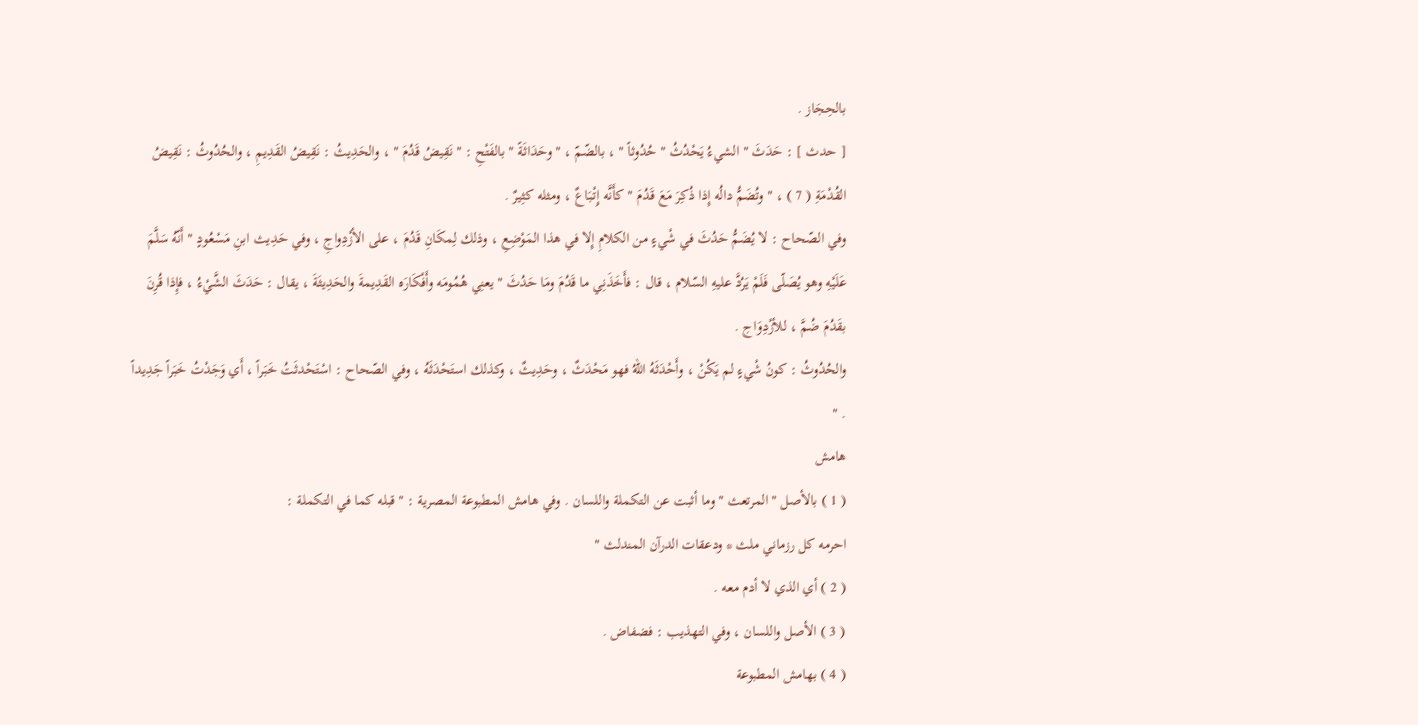بالحِجَاز .
[ حدث ] : حَدَثَ " الشيءُ يَحْدُثُ " حُدُوثاً " ، بالضّمّ ، " وحَدَاثَةً " بالفَتْحِ : " نَقِيضُ قَدُمَ " ، والحَدِيثُ : نَقِيضُ القَدِيمِ ، والحُدُوثُ : نَقِيضُ القُدْمَةِ ( 7 ) ، " وتُضَمُّ دالُه إِذا ذُكِرَ مَعَ قَدُمَ " كأَنَّه إِتْبَاعٌ ، ومثله كثِيرٌ .
وفي الصّحاح : لا يُضَمُّ حَدُثَ في شْيءٍ من الكلامِ إِلا في هذا المَوْضِعِ ، وذلك لِمكَانِ قَدُمَ ، على الأزْدِواجِ ، وفي حَدِيث ابنِ مَسْعُودٍ " أَنّهُ سَلَّمَ عَلَيْهِ وهو يُصَلّى فَلَمْ يَرُدَّ عليهِ السّلام ، قال : فأَخَذَنِي ما قَدُمَ ومَا حَدُثَ " يعنِي هُمُومَه وأَفْكَارَه القَدِيمةَ والحَدِيثَةَ ، يقال : حَدَثَ الشَّيْءُ ، فإِذا قُرِنَ بقَدُمَ ضُمَّ ، للأزْدِوَاج .
والحُدُوثُ : كونُ شْيءٍ لم يَكُنْ ، وأَحْدَثَهُ اللهُ فهو مَحْدَثٌ ، وحَدِيثٌ ، وكذلك استَحْدَثَهُ ، وفي الصّحاح : اسْتَحْدثَتُ خَبَراً ، أَي وَجَدْتُ خَبَراً جَدِيداً . "
هامش
( 1 ) بالأصل " المرتعث " وما أثبت عن التكملة واللسان . وفي هامش المطبوعة المصرية : " قبله كما في التكملة :
احرمه كل رزماني ملث * ودعقات الدرآن المندلث "
( 2 ) أي الذي لا أدم معه .
( 3 ) الأصل واللسان ، وفي التهذيب : فضفاض .
( 4 ) بهامش المطبوعة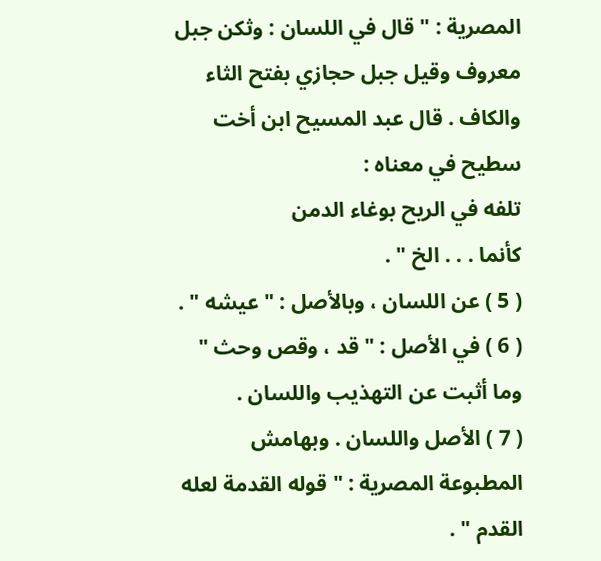المصرية : " قال في اللسان : وثكن جبل معروف وقيل جبل حجازي بفتح الثاء والكاف . قال عبد المسيح ابن أخت سطيح في معناه :
تلفه في الريح بوغاء الدمن
كأنما . . . الخ " .
( 5 ) عن اللسان ، وبالأصل : " عيشه " .
( 6 ) في الأصل : " قد ، وقص وحث " وما أثبت عن التهذيب واللسان .
( 7 ) الأصل واللسان . وبهامش المطبوعة المصرية : " قوله القدمة لعله القدم " .